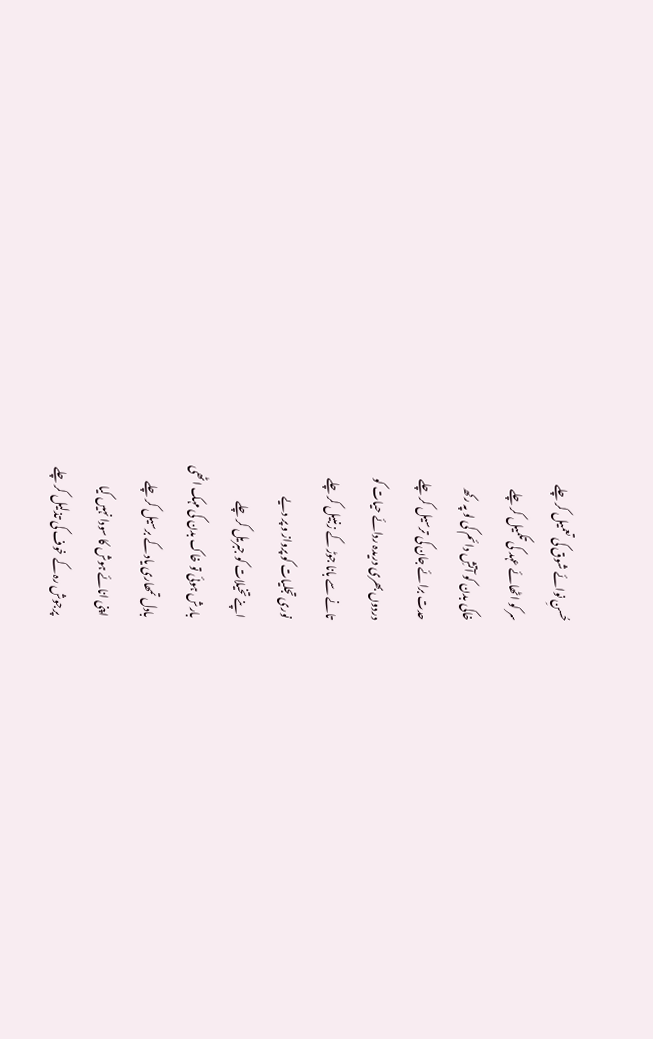حُسنِ نوائے شوق کی تعمیل کر چلے
سر کو اٹھائے عہد کی تکمیل کر چلے
خاکی بدن کو آتشِ دائم کی لو پہ رکھ
حدت برائے جان کی ترسیل کر چلے
دردوں بھری دریدہ ردائے حیات کو
تانے سے بانا جوڑ کے زنبیل کر چلے
نوری تجلیات کو پرواز و پر دیے
اپنے تخیلات کو جبریل کر چلے
بارش ہوئی تو خاک بدن کی مہک اٹھی
بادل تمھاری یاد کے برسیل کر چلے
اپنی انائے ہوش کا سودا نہیں کیا
پرجوش رہ کے خوف کی تذلیل کر چلے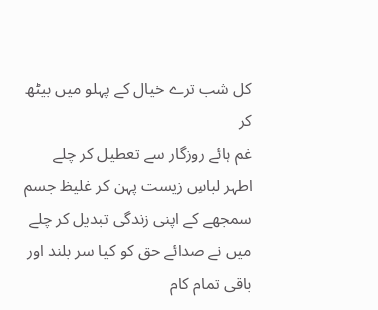کل شب ترے خیال کے پہلو میں بیٹھ کر
غم ہائے روزگار سے تعطیل کر چلے
اطہر لباسِ زیست پہن کر غلیظ جسم
سمجھے کے اپنی زندگی تبدیل کر چلے
میں نے صدائے حق کو کیا سر بلند اور
باقی تمام کام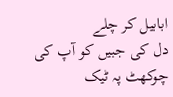ابابیل کر چلے
دل کی جبیں کو آپ کی چوکھٹ پہ ٹیک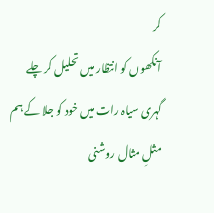کر
آنکھوں کو انتظار میں تحلیل کر چلے
گہری سیاہ رات میں خود کو جلا کے ہم
مثلِ مثال روشنی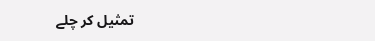تمثیل کر چلے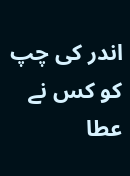اندر کی چپ کو کس نے عطا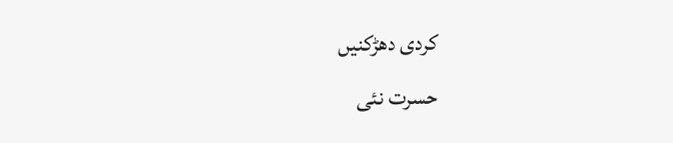کردی دھڑکنیں
حسرت نئی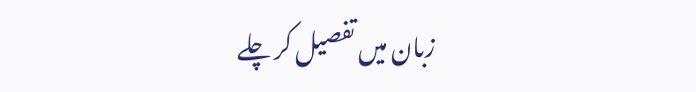زبان میں تفصیل کر چلے